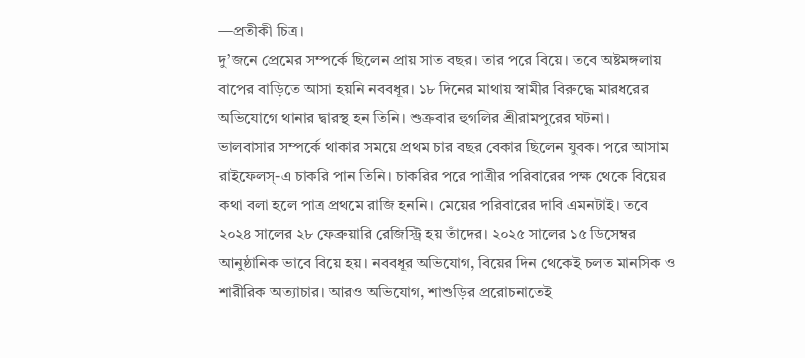—প্রতীকী চিত্র।
দু’জনে প্রেমের সম্পর্কে ছিলেন প্রায় সাত বছর। তার পরে বিয়ে। তবে অষ্টমঙ্গলায় বাপের বাড়িতে আসা হয়নি নববধূর। ১৮ দিনের মাথায় স্বামীর বিরুদ্ধে মারধরের অভিযোগে থানার দ্বারস্থ হন তিনি। শুক্রবার হুগলির শ্রীরামপুরের ঘটনা।
ভালবাসার সম্পর্কে থাকার সময়ে প্রথম চার বছর বেকার ছিলেন যুবক। পরে আসাম রাইফেলস্-এ চাকরি পান তিনি। চাকরির পরে পাত্রীর পরিবারের পক্ষ থেকে বিয়ের কথা বলা হলে পাত্র প্রথমে রাজি হননি। মেয়ের পরিবারের দাবি এমনটাই। তবে ২০২৪ সালের ২৮ ফেব্রুয়ারি রেজিস্ট্রি হয় তাঁদের। ২০২৫ সালের ১৫ ডিসেম্বর আনুষ্ঠানিক ভাবে বিয়ে হয়। নববধূর অভিযোগ, বিয়ের দিন থেকেই চলত মানসিক ও শারীরিক অত্যাচার। আরও অভিযোগ, শাশুড়ির প্ররোচনাতেই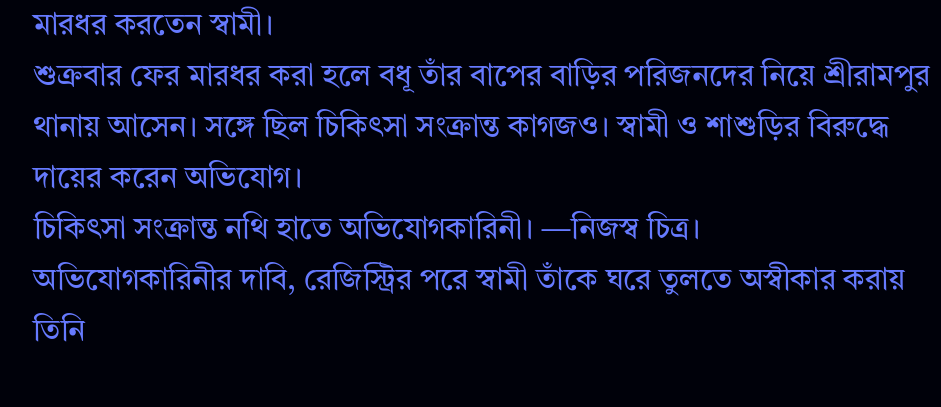মারধর করতেন স্বামী।
শুক্রবার ফের মারধর করা হলে বধূ তাঁর বাপের বাড়ির পরিজনদের নিয়ে শ্রীরামপুর থানায় আসেন। সঙ্গে ছিল চিকিৎসা সংক্রান্ত কাগজও। স্বামী ও শাশুড়ির বিরুদ্ধে দায়ের করেন অভিযোগ।
চিকিৎসা সংক্রান্ত নথি হাতে অভিযোগকারিনী। —নিজস্ব চিত্র।
অভিযোগকারিনীর দাবি, রেজিস্ট্রির পরে স্বামী তাঁকে ঘরে তুলতে অস্বীকার করায় তিনি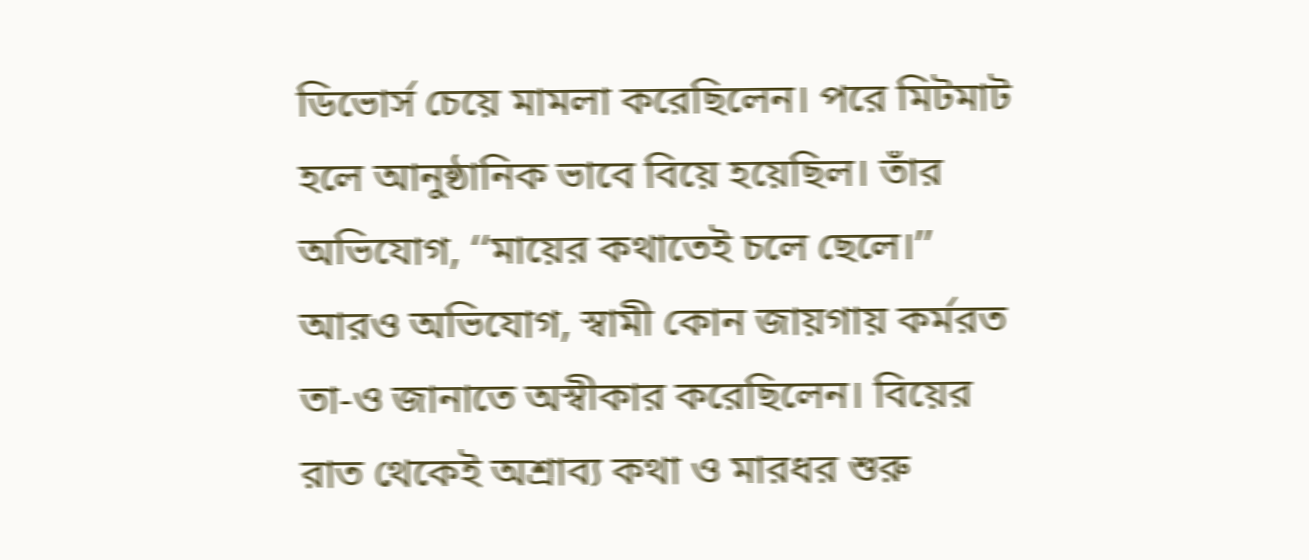ডিভোর্স চেয়ে মামলা করেছিলেন। পরে মিটমাট হলে আনুষ্ঠানিক ভাবে বিয়ে হয়েছিল। তাঁর অভিযোগ, ‘‘মায়ের কথাতেই চলে ছেলে।’’ আরও অভিযোগ, স্বামী কোন জায়গায় কর্মরত তা-ও জানাতে অস্বীকার করেছিলেন। বিয়ের রাত থেকেই অশ্রাব্য কথা ও মারধর শুরু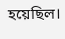হয়েছিল।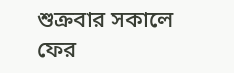শুক্রবার সকালে ফের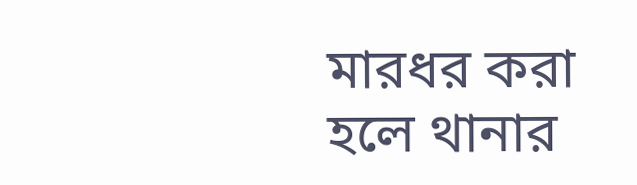মারধর করা হলে থানার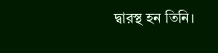দ্বারস্থ হন তিনি।